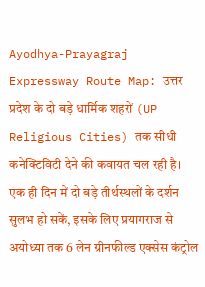Ayodhya-Prayagraj Expressway Route Map: उत्तर प्रदेश के दो बड़े धार्मिक शहरों (UP Religious Cities) तक सीधी कनेक्टिविटी देने की कवायत चल रही है। एक ही दिन में दो बड़े तीर्थस्थलों के दर्शन सुलभ हो सकें, इसके लिए प्रयागराज से अयोध्या तक 6 लेन ग्रीनफील्ड एक्सेस कंट्रोल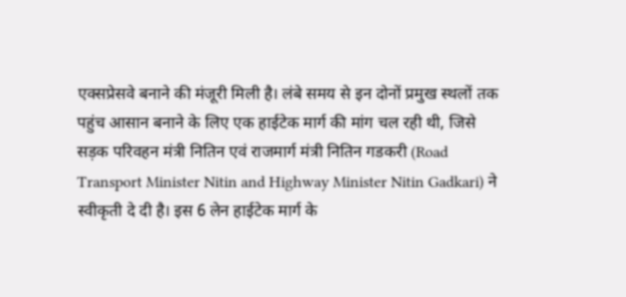एक्सप्रेसवे बनाने की मंजूरी मिली है। लंबे समय से इन दोनों प्रमुख स्थलों तक पहुंच आसान बनाने के लिए एक हाईटेक मार्ग की मांग चल रही थी, जिसे सड़क परिवहन मंत्री नितिन एवं राजमार्ग मंत्री नितिन गडकरी (Road Transport Minister Nitin and Highway Minister Nitin Gadkari) ने स्वीकृती दे दी है। इस 6 लेन हाईटेक मार्ग के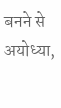बनने से अयोध्या,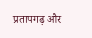प्रतापगढ़ और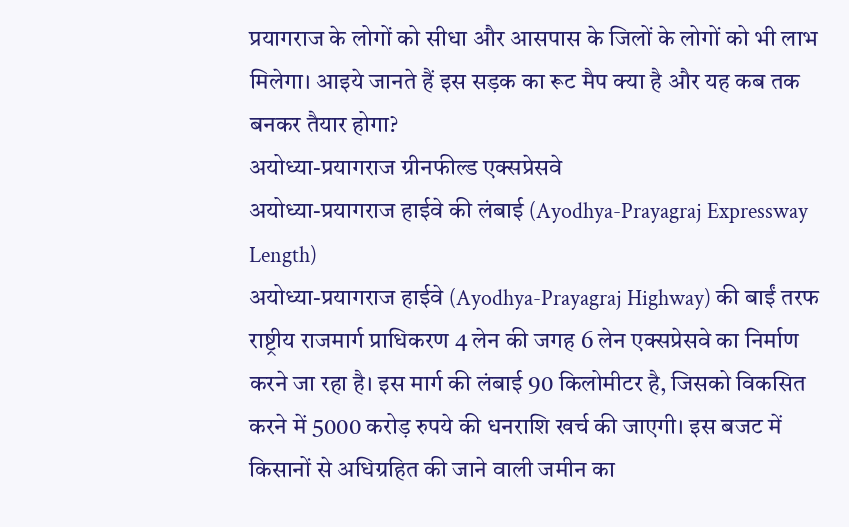प्रयागराज के लोगों को सीधा और आसपास के जिलों के लोगों को भी लाभ मिलेगा। आइये जानते हैं इस सड़क का रूट मैप क्या है और यह कब तक बनकर तैयार होगा?
अयोध्या-प्रयागराज ग्रीनफील्ड एक्सप्रेसवे
अयोध्या-प्रयागराज हाईवे की लंबाई (Ayodhya-Prayagraj Expressway Length)
अयोध्या-प्रयागराज हाईवे (Ayodhya-Prayagraj Highway) की बाईं तरफ राष्ट्रीय राजमार्ग प्राधिकरण 4 लेन की जगह 6 लेन एक्सप्रेसवे का निर्माण करने जा रहा है। इस मार्ग की लंबाई 90 किलोमीटर है, जिसको विकसित करने में 5000 करोड़ रुपये की धनराशि खर्च की जाएगी। इस बजट में किसानों से अधिग्रहित की जाने वाली जमीन का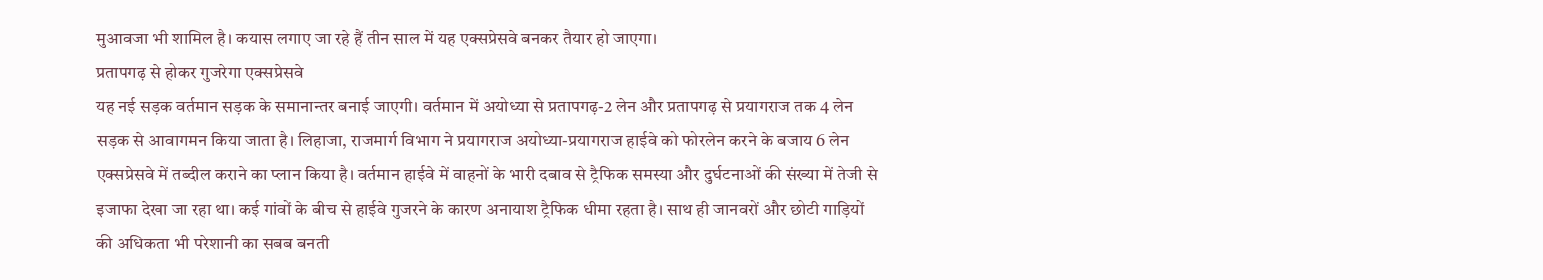मुआवजा भी शामिल है। कयास लगाए जा रहे हैं तीन साल में यह एक्सप्रेसवे बनकर तैयार हो जाएगा।
प्रतापगढ़ से होकर गुजरेगा एक्सप्रेसवे
यह नई सड़क वर्तमान सड़क के समानान्तर बनाई जाएगी। वर्तमान में अयोध्या से प्रतापगढ़-2 लेन और प्रतापगढ़ से प्रयागराज तक 4 लेन सड़क से आवागमन किया जाता है। लिहाजा, राजमार्ग विभाग ने प्रयागराज अयोध्या-प्रयागराज हाईवे को फोरलेन करने के बजाय 6 लेन एक्सप्रेसवे में तब्दील कराने का प्लान किया है। वर्तमान हाईवे में वाहनों के भारी दबाव से ट्रैफिक समस्या और दुर्घटनाओं की संख्या में तेजी से इजाफा देखा जा रहा था। कई गांवों के बीच से हाईवे गुजरने के कारण अनायाश ट्रैफिक धीमा रहता है। साथ ही जानवरों और छोटी गाड़ियों की अधिकता भी परेशानी का सबब बनती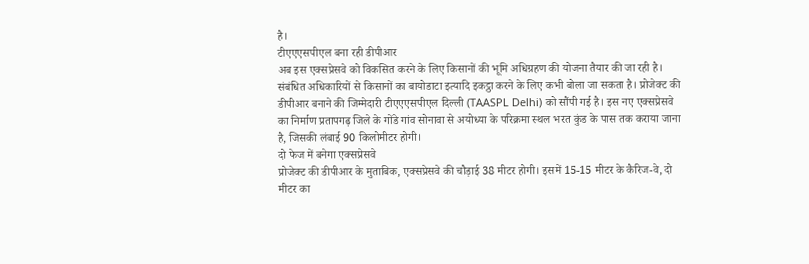है।
टीएएएसपीएल बना रही डीपीआर
अब इस एक्सप्रेसवे को विकसित करने के लिए किसानों की भूमि अधिग्रहण की योजना तैयार की जा रही है। संबंधित अधिकारियों से किसानों का बायोडाटा इत्यादि इकट्ठा करने के लिए कभी बोला जा सकता है। प्रोजेक्ट की डीपीआर बनाने की जिम्मेदारी टीएएएसपीएल दिल्ली (TAASPL Delhi) को सौंपी गई है। इस नए एक्सप्रेसवे का निर्माण प्रतापगढ़ जिले के गोंडे गांव सोनावा से अयोध्या के परिक्रमा स्थल भरत कुंड के पास तक कराया जाना है, जिसकी लंबाई 90 किलोमीटर होगी।
दो फेज में बनेगा एक्सप्रेसवे
प्रोजेक्ट की डीपीआर के मुताबिक, एक्सप्रेसवे की चौड़ाई 38 मीटर होगी। इसमें 15-15 मीटर के कैरिज-वे, दो मीटर का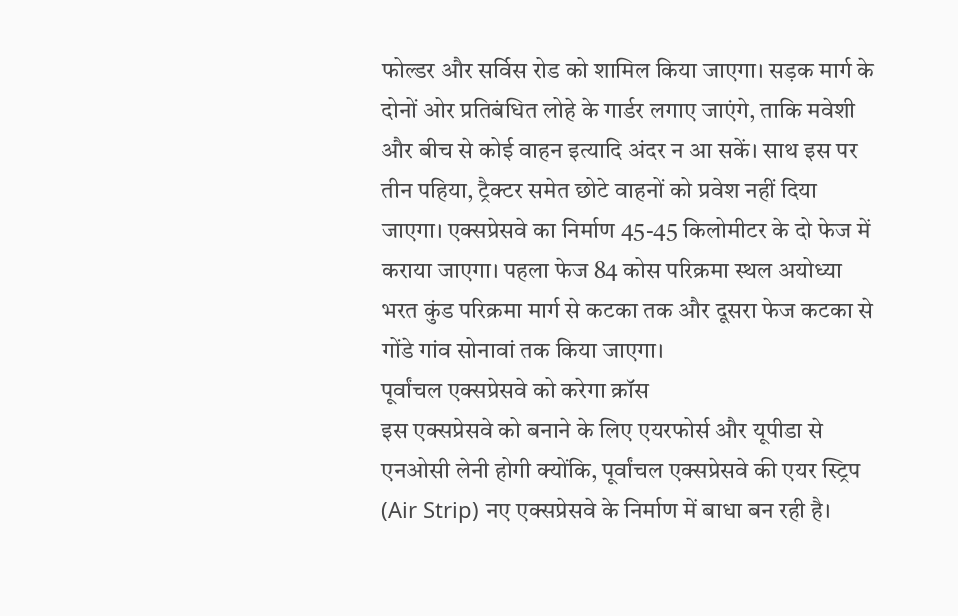फोल्डर और सर्विस रोड को शामिल किया जाएगा। सड़क मार्ग के दोनों ओर प्रतिबंधित लोहे के गार्डर लगाए जाएंगे, ताकि मवेशी और बीच से कोई वाहन इत्यादि अंदर न आ सकें। साथ इस पर तीन पहिया, ट्रैक्टर समेत छोटे वाहनों को प्रवेश नहीं दिया जाएगा। एक्सप्रेसवे का निर्माण 45-45 किलोमीटर के दो फेज में कराया जाएगा। पहला फेज 84 कोस परिक्रमा स्थल अयोध्या भरत कुंड परिक्रमा मार्ग से कटका तक और दूसरा फेज कटका से गोंडे गांव सोनावां तक किया जाएगा।
पूर्वांचल एक्सप्रेसवे को करेगा क्रॉस
इस एक्सप्रेसवे को बनाने के लिए एयरफोर्स और यूपीडा से एनओसी लेनी होगी क्योंकि, पूर्वांचल एक्सप्रेसवे की एयर स्ट्रिप (Air Strip) नए एक्सप्रेसवे के निर्माण में बाधा बन रही है।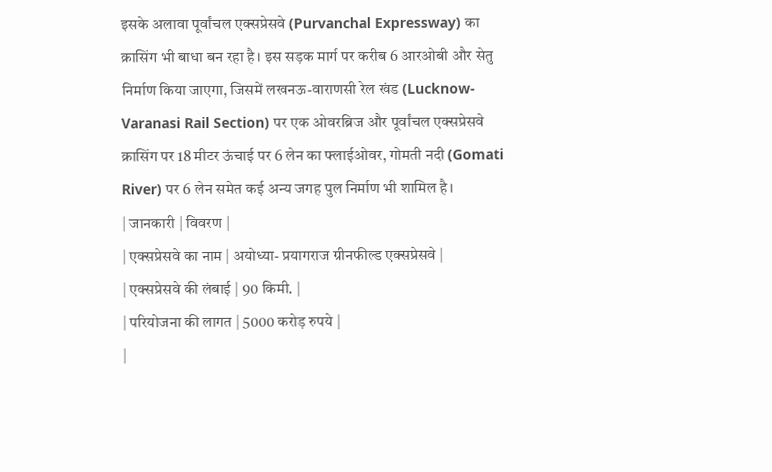इसके अलावा पूर्वांचल एक्सप्रेसवे (Purvanchal Expressway) का क्रासिंग भी बाधा बन रहा है। इस सड़क मार्ग पर करीब 6 आरओबी और सेतु निर्माण किया जाएगा, जिसमें लखनऊ-वाराणसी रेल खंड (Lucknow-Varanasi Rail Section) पर एक ओवरब्रिज और पूर्वांचल एक्सप्रेसवे क्रासिंग पर 18 मीटर ऊंचाई पर 6 लेन का फ्लाईओवर, गोमती नदी (Gomati River) पर 6 लेन समेत कई अन्य जगह पुल निर्माण भी शामिल है।
| जानकारी | विवरण |
| एक्सप्रेसवे का नाम | अयोध्या- प्रयागराज ग्रीनफील्ड एक्सप्रेसवे |
| एक्सप्रेसवे की लंबाई | 90 किमी. |
| परियोजना की लागत | 5000 करोड़ रुपये |
|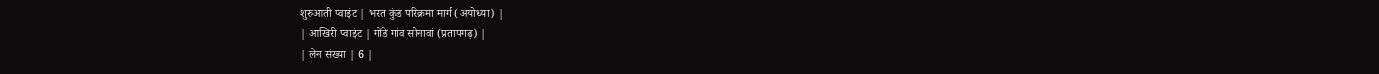शुरुआती प्वाइंट | भरत कुंड परिक्रमा मार्ग (अयोध्या) |
| आखिरी प्वाइंट | गोंडे गांव सोनावां (प्रतापगढ़) |
| लेन संख्या | 6 |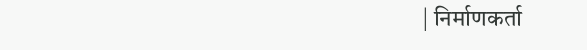| निर्माणकर्ता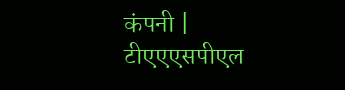कंपनी | टीएएएसपीएल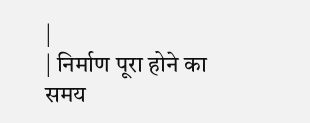|
| निर्माण पूरा होने का समय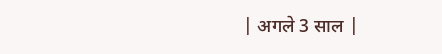| अगले 3 साल |